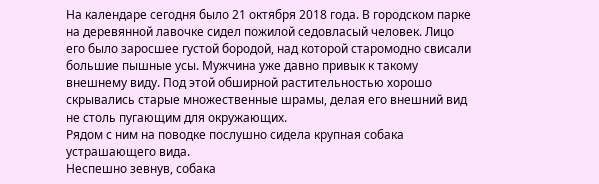На календаре сегодня было 21 октября 2018 года. В городском парке на деревянной лавочке сидел пожилой седовласый человек. Лицо его было заросшее густой бородой, над которой старомодно свисали большие пышные усы. Мужчина уже давно привык к такому внешнему виду. Под этой обширной растительностью хорошо скрывались старые множественные шрамы, делая его внешний вид не столь пугающим для окружающих.
Рядом с ним на поводке послушно сидела крупная собака устрашающего вида.
Неспешно зевнув, собака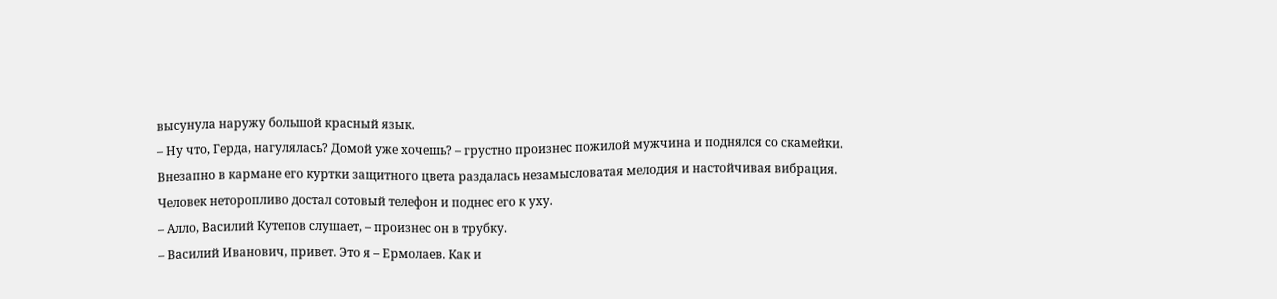высунула наружу большой красный язык.
– Ну что, Герда, нагулялась? Домой уже хочешь? – грустно произнес пожилой мужчина и поднялся со скамейки.
Внезапно в кармане его куртки защитного цвета раздалась незамысловатая мелодия и настойчивая вибрация.
Человек неторопливо достал сотовый телефон и поднес его к уху.
– Алло, Василий Кутепов слушает, – произнес он в трубку.
– Василий Иванович, привет. Это я – Ермолаев. Как и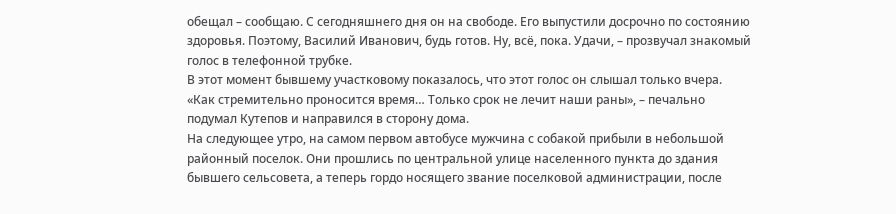обещал – сообщаю. С сегодняшнего дня он на свободе. Его выпустили досрочно по состоянию здоровья. Поэтому, Василий Иванович, будь готов. Ну, всё, пока. Удачи, – прозвучал знакомый голос в телефонной трубке.
В этот момент бывшему участковому показалось, что этот голос он слышал только вчера.
«Как стремительно проносится время… Только срок не лечит наши раны», – печально подумал Кутепов и направился в сторону дома.
На следующее утро, на самом первом автобусе мужчина с собакой прибыли в небольшой районный поселок. Они прошлись по центральной улице населенного пункта до здания бывшего сельсовета, а теперь гордо носящего звание поселковой администрации, после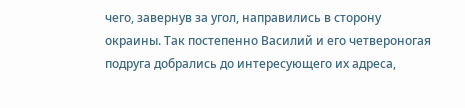чего, завернув за угол, направились в сторону окраины. Так постепенно Василий и его четвероногая подруга добрались до интересующего их адреса,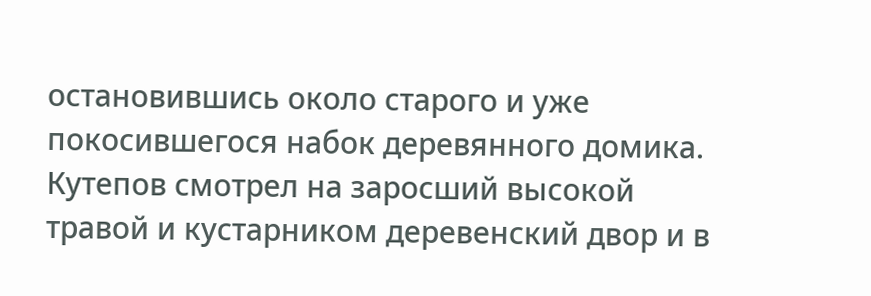остановившись около старого и уже покосившегося набок деревянного домика.
Кутепов смотрел на заросший высокой травой и кустарником деревенский двор и в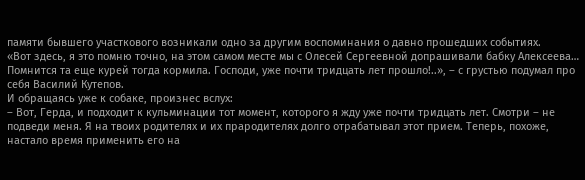памяти бывшего участкового возникали одно за другим воспоминания о давно прошедших событиях.
«Вот здесь, я это помню точно, на этом самом месте мы с Олесей Сергеевной допрашивали бабку Алексеева… Помнится та еще курей тогда кормила. Господи, уже почти тридцать лет прошло!..», – с грустью подумал про себя Василий Кутепов.
И обращаясь уже к собаке, произнес вслух:
– Вот, Герда, и подходит к кульминации тот момент, которого я жду уже почти тридцать лет. Смотри – не подведи меня. Я на твоих родителях и их прародителях долго отрабатывал этот прием. Теперь, похоже, настало время применить его на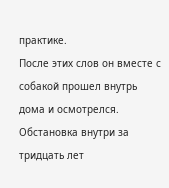практике.
После этих слов он вместе с собакой прошел внутрь дома и осмотрелся.
Обстановка внутри за тридцать лет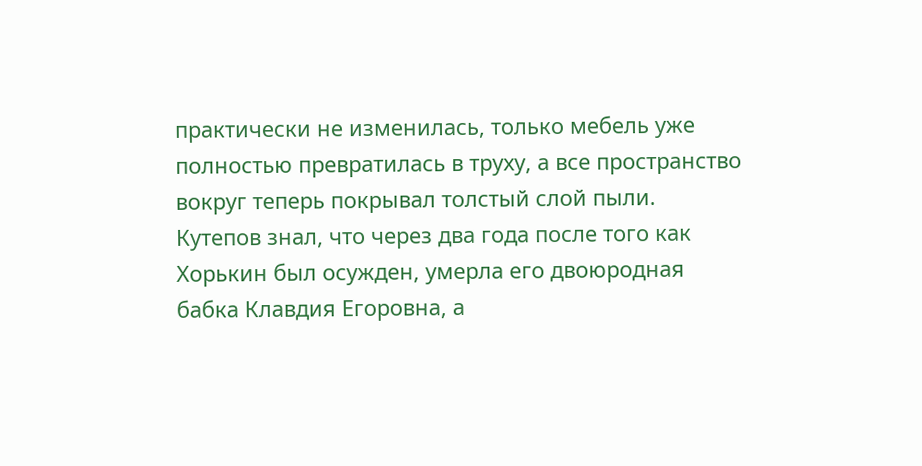практически не изменилась, только мебель уже полностью превратилась в труху, а все пространство вокруг теперь покрывал толстый слой пыли.
Кутепов знал, что через два года после того как Хорькин был осужден, умерла его двоюродная бабка Клавдия Егоровна, а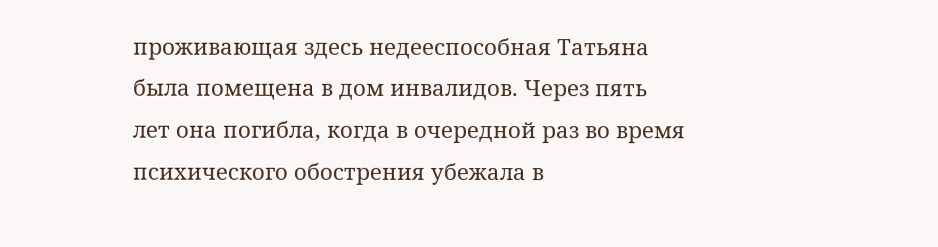проживающая здесь недееспособная Татьяна была помещена в дом инвалидов. Через пять лет она погибла, когда в очередной раз во время психического обострения убежала в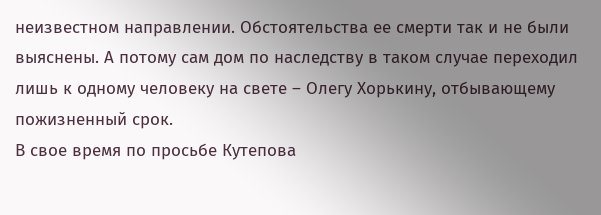неизвестном направлении. Обстоятельства ее смерти так и не были выяснены. А потому сам дом по наследству в таком случае переходил лишь к одному человеку на свете – Олегу Хорькину, отбывающему пожизненный срок.
В свое время по просьбе Кутепова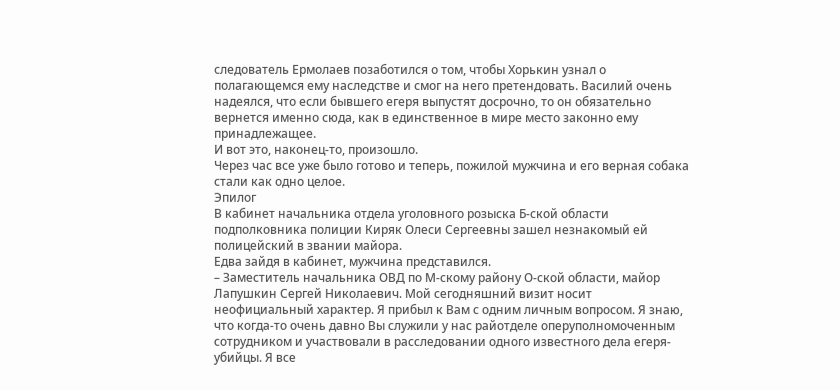следователь Ермолаев позаботился о том, чтобы Хорькин узнал о полагающемся ему наследстве и смог на него претендовать. Василий очень надеялся, что если бывшего егеря выпустят досрочно, то он обязательно вернется именно сюда, как в единственное в мире место законно ему принадлежащее.
И вот это, наконец-то, произошло.
Через час все уже было готово и теперь, пожилой мужчина и его верная собака стали как одно целое.
Эпилог
В кабинет начальника отдела уголовного розыска Б-ской области подполковника полиции Киряк Олеси Сергеевны зашел незнакомый ей полицейский в звании майора.
Едва зайдя в кабинет, мужчина представился.
– Заместитель начальника ОВД по М-скому району О-ской области, майор Лапушкин Сергей Николаевич. Мой сегодняшний визит носит неофициальный характер. Я прибыл к Вам с одним личным вопросом. Я знаю, что когда-то очень давно Вы служили у нас райотделе оперуполномоченным сотрудником и участвовали в расследовании одного известного дела егеря-убийцы. Я все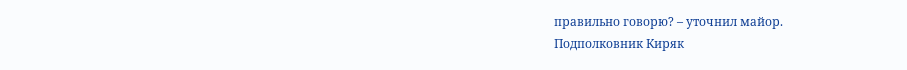правильно говорю? – уточнил майор.
Подполковник Киряк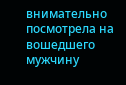внимательно посмотрела на вошедшего мужчину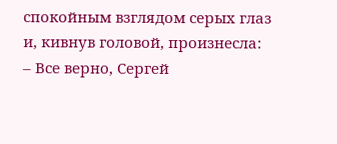спокойным взглядом серых глаз и, кивнув головой, произнесла:
– Все верно, Сергей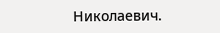Николаевич.